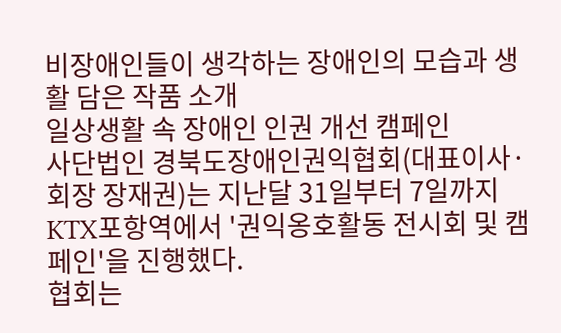비장애인들이 생각하는 장애인의 모습과 생활 담은 작품 소개
일상생활 속 장애인 인권 개선 캠페인
사단법인 경북도장애인권익협회(대표이사·회장 장재권)는 지난달 31일부터 7일까지 KTX포항역에서 '권익옹호활동 전시회 및 캠페인'을 진행했다.
협회는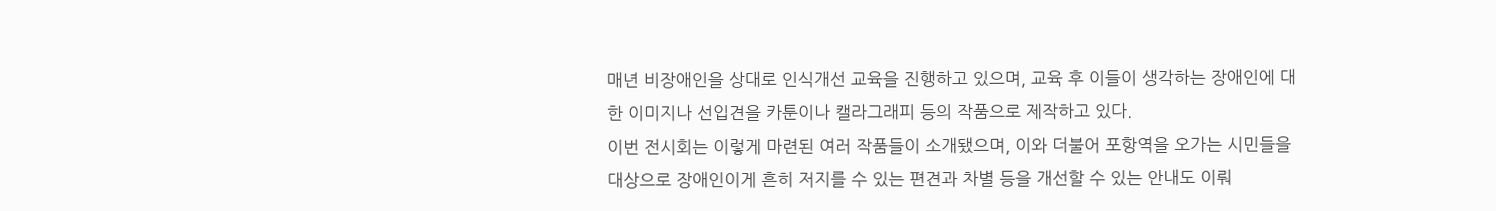매년 비장애인을 상대로 인식개선 교육을 진행하고 있으며, 교육 후 이들이 생각하는 장애인에 대한 이미지나 선입견을 카툰이나 캘라그래피 등의 작품으로 제작하고 있다.
이번 전시회는 이렇게 마련된 여러 작품들이 소개됐으며, 이와 더불어 포항역을 오가는 시민들을 대상으로 장애인이게 흔히 저지를 수 있는 편견과 차별 등을 개선할 수 있는 안내도 이뤄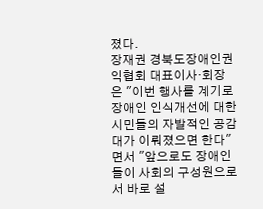졌다.
장재권 경북도장애인권익협회 대표이사·회장은 "이번 행사를 계기로 장애인 인식개선에 대한 시민들의 자발적인 공감대가 이뤄졌으면 한다"면서 "앞으로도 장애인들이 사회의 구성원으로서 바로 설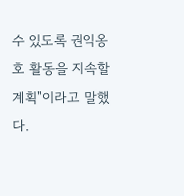수 있도록 권익옹호 활동을 지속할 계획"이라고 말했다.